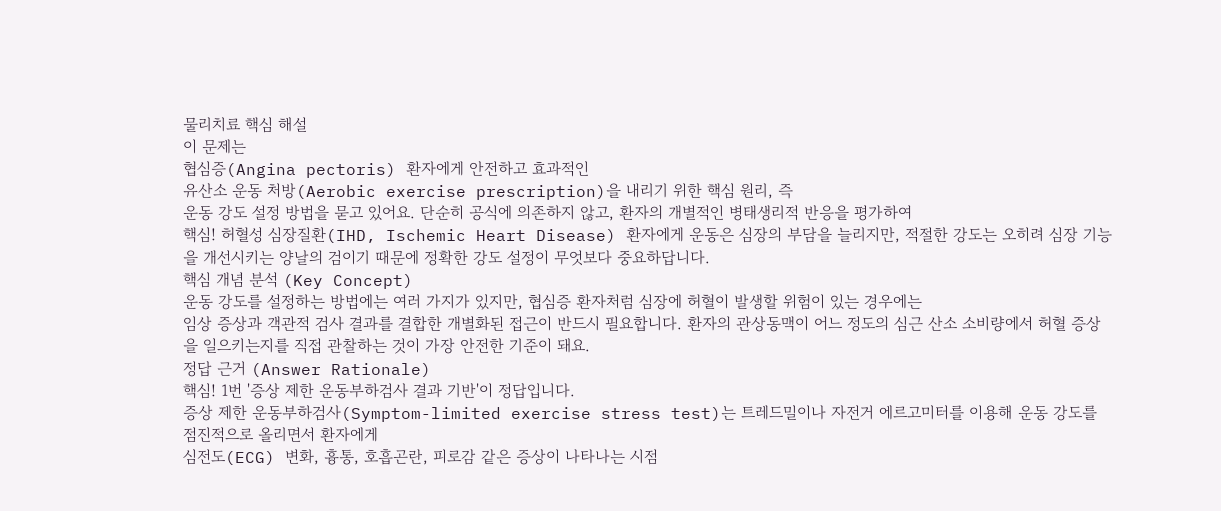물리치료 핵심 해설
이 문제는
협심증(Angina pectoris) 환자에게 안전하고 효과적인
유산소 운동 처방(Aerobic exercise prescription)을 내리기 위한 핵심 원리, 즉
운동 강도 설정 방법을 묻고 있어요. 단순히 공식에 의존하지 않고, 환자의 개별적인 병태생리적 반응을 평가하여
핵심! 허혈성 심장질환(IHD, Ischemic Heart Disease) 환자에게 운동은 심장의 부담을 늘리지만, 적절한 강도는 오히려 심장 기능을 개선시키는 양날의 검이기 때문에 정확한 강도 설정이 무엇보다 중요하답니다.
핵심 개념 분석 (Key Concept)
운동 강도를 설정하는 방법에는 여러 가지가 있지만, 협심증 환자처럼 심장에 허혈이 발생할 위험이 있는 경우에는
임상 증상과 객관적 검사 결과를 결합한 개별화된 접근이 반드시 필요합니다. 환자의 관상동맥이 어느 정도의 심근 산소 소비량에서 허혈 증상을 일으키는지를 직접 관찰하는 것이 가장 안전한 기준이 돼요.
정답 근거 (Answer Rationale)
핵심! 1번 '증상 제한 운동부하검사 결과 기반'이 정답입니다.
증상 제한 운동부하검사(Symptom-limited exercise stress test)는 트레드밀이나 자전거 에르고미터를 이용해 운동 강도를 점진적으로 올리면서 환자에게
심전도(ECG) 변화, 흉통, 호흡곤란, 피로감 같은 증상이 나타나는 시점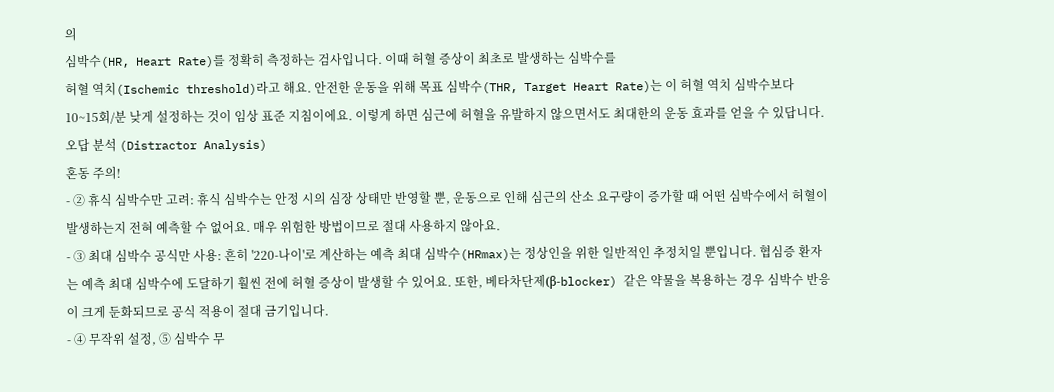의
심박수(HR, Heart Rate)를 정확히 측정하는 검사입니다. 이때 허혈 증상이 최초로 발생하는 심박수를
허혈 역치(Ischemic threshold)라고 해요. 안전한 운동을 위해 목표 심박수(THR, Target Heart Rate)는 이 허혈 역치 심박수보다
10~15회/분 낮게 설정하는 것이 임상 표준 지침이에요. 이렇게 하면 심근에 허혈을 유발하지 않으면서도 최대한의 운동 효과를 얻을 수 있답니다.
오답 분석 (Distractor Analysis)
혼동 주의!
- ② 휴식 심박수만 고려: 휴식 심박수는 안정 시의 심장 상태만 반영할 뿐, 운동으로 인해 심근의 산소 요구량이 증가할 때 어떤 심박수에서 허혈이 발생하는지 전혀 예측할 수 없어요. 매우 위험한 방법이므로 절대 사용하지 않아요.
- ③ 최대 심박수 공식만 사용: 흔히 '220-나이'로 계산하는 예측 최대 심박수(HRmax)는 정상인을 위한 일반적인 추정치일 뿐입니다. 협심증 환자는 예측 최대 심박수에 도달하기 훨씬 전에 허혈 증상이 발생할 수 있어요. 또한, 베타차단제(β-blocker) 같은 약물을 복용하는 경우 심박수 반응이 크게 둔화되므로 공식 적용이 절대 금기입니다.
- ④ 무작위 설정, ⑤ 심박수 무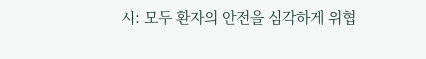시: 모두 환자의 안전을 심각하게 위협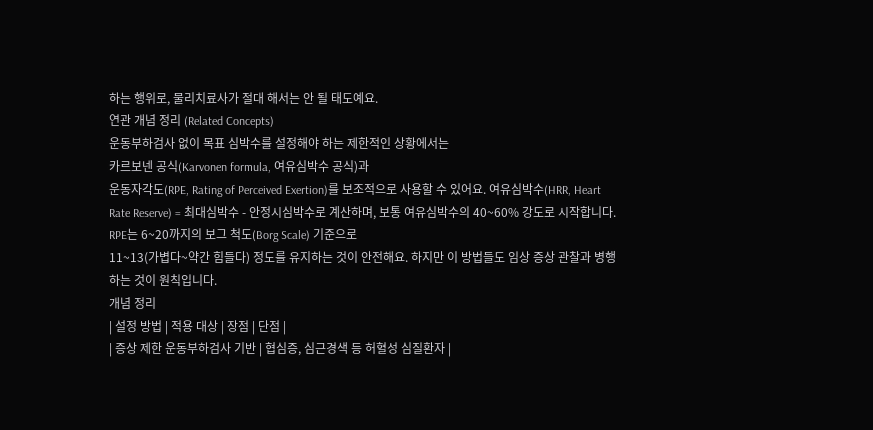하는 행위로, 물리치료사가 절대 해서는 안 될 태도예요.
연관 개념 정리 (Related Concepts)
운동부하검사 없이 목표 심박수를 설정해야 하는 제한적인 상황에서는
카르보넨 공식(Karvonen formula, 여유심박수 공식)과
운동자각도(RPE, Rating of Perceived Exertion)를 보조적으로 사용할 수 있어요. 여유심박수(HRR, Heart Rate Reserve) = 최대심박수 - 안정시심박수로 계산하며, 보통 여유심박수의 40~60% 강도로 시작합니다. RPE는 6~20까지의 보그 척도(Borg Scale) 기준으로
11~13(가볍다~약간 힘들다) 정도를 유지하는 것이 안전해요. 하지만 이 방법들도 임상 증상 관찰과 병행하는 것이 원칙입니다.
개념 정리
| 설정 방법 | 적용 대상 | 장점 | 단점 |
| 증상 제한 운동부하검사 기반 | 협심증, 심근경색 등 허혈성 심질환자 |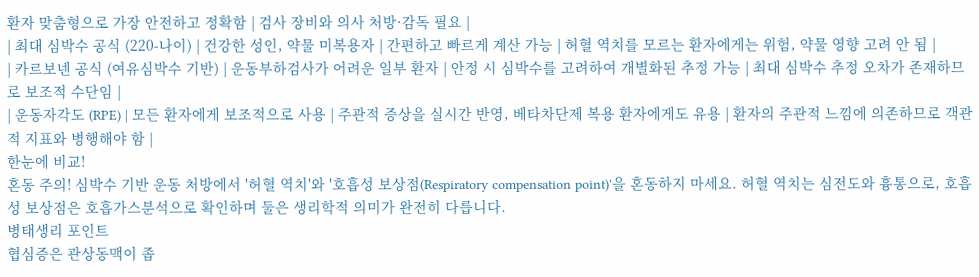환자 맞춤형으로 가장 안전하고 정확함 | 검사 장비와 의사 처방·감독 필요 |
| 최대 심박수 공식 (220-나이) | 건강한 성인, 약물 미복용자 | 간편하고 빠르게 계산 가능 | 허혈 역치를 모르는 환자에게는 위험, 약물 영향 고려 안 됨 |
| 카르보넨 공식 (여유심박수 기반) | 운동부하검사가 어려운 일부 환자 | 안정 시 심박수를 고려하여 개별화된 추정 가능 | 최대 심박수 추정 오차가 존재하므로 보조적 수단임 |
| 운동자각도 (RPE) | 모든 환자에게 보조적으로 사용 | 주관적 증상을 실시간 반영, 베타차단제 복용 환자에게도 유용 | 환자의 주관적 느낌에 의존하므로 객관적 지표와 병행해야 함 |
한눈에 비교!
혼동 주의! 심박수 기반 운동 처방에서 '허혈 역치'와 '호흡성 보상점(Respiratory compensation point)'을 혼동하지 마세요. 허혈 역치는 심전도와 흉통으로, 호흡성 보상점은 호흡가스분석으로 확인하며 둘은 생리학적 의미가 완전히 다릅니다.
병태생리 포인트
협심증은 관상동맥이 좁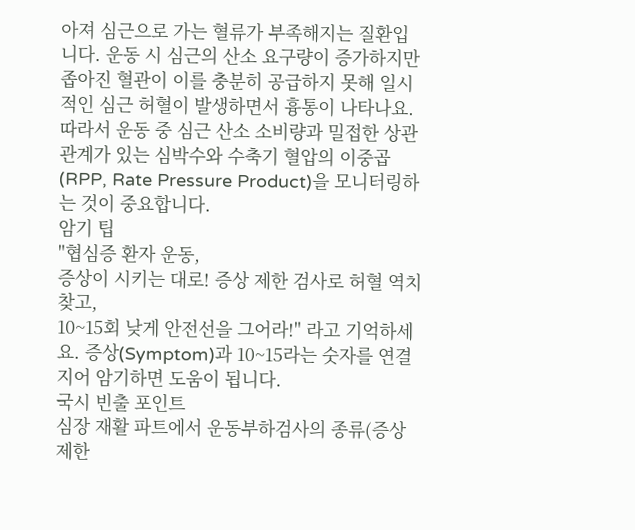아져 심근으로 가는 혈류가 부족해지는 질환입니다. 운동 시 심근의 산소 요구량이 증가하지만 좁아진 혈관이 이를 충분히 공급하지 못해 일시적인 심근 허혈이 발생하면서 흉통이 나타나요. 따라서 운동 중 심근 산소 소비량과 밀접한 상관관계가 있는 심박수와 수축기 혈압의 이중곱(RPP, Rate Pressure Product)을 모니터링하는 것이 중요합니다.
암기 팁
"협심증 환자 운동,
증상이 시키는 대로! 증상 제한 검사로 허혈 역치 찾고,
10~15회 낮게 안전선을 그어라!" 라고 기억하세요. 증상(Symptom)과 10~15라는 숫자를 연결지어 암기하면 도움이 됩니다.
국시 빈출 포인트
심장 재활 파트에서 운동부하검사의 종류(증상 제한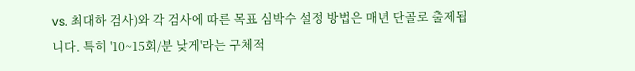vs. 최대하 검사)와 각 검사에 따른 목표 심박수 설정 방법은 매년 단골로 출제됩니다. 특히 '10~15회/분 낮게'라는 구체적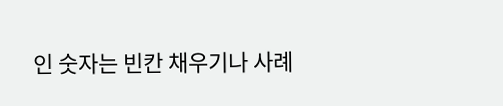인 숫자는 빈칸 채우기나 사례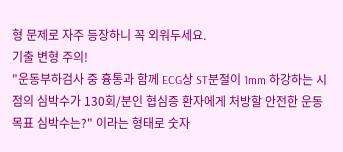형 문제로 자주 등장하니 꼭 외워두세요.
기출 변형 주의!
"운동부하검사 중 흉통과 함께 ECG상 ST분절이 1mm 하강하는 시점의 심박수가 130회/분인 협심증 환자에게 처방할 안전한 운동 목표 심박수는?" 이라는 형태로 숫자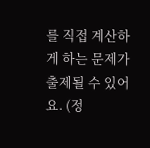를 직접 계산하게 하는 문제가 출제될 수 있어요. (정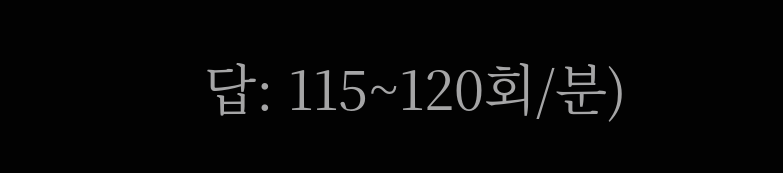답: 115~120회/분)